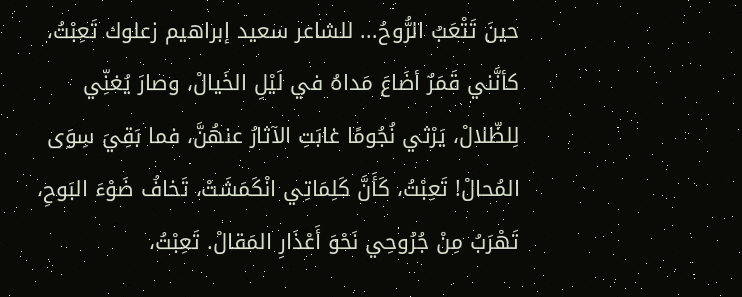حينَ تَتْعَبُ الرُّوحُ... للشاعر سعيد إبراهيم زعلوك تَعِبْتُ، كأنَّني قَمَرٌ أضَاعَ مَداهُ في لَيْلِ الخَيالْ، وصارَ يُغنِّي لِلظّلالْ، يَرْثي نُجُومًا غابَتِ الآثارُ عنهُنَّ، فما بَقِيَ سِوَى المُحالْ! تَعِبْتُ، كَأَنَّ كَلِمَاتِي انْكَمَشَتْ، تَخافُ ضَوْءَ البَوحِ، تَهْرَبُ مِنْ جُرُوحِي نَحْوَ أَعْذَارِ المَقالْ. تَعِبْتُ،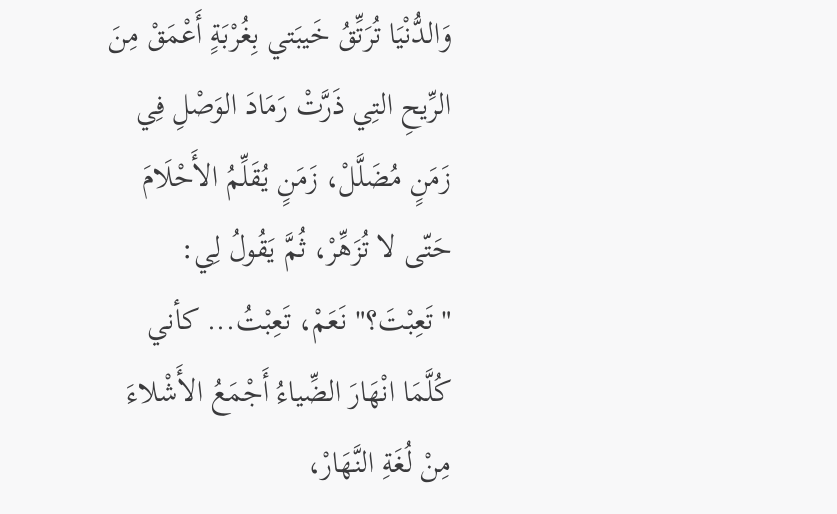وَالدُّنْيَا تُرَتِّقُ خَيبَتي بِغُرْبَةٍ أَعْمَقْ مِنَ الرِّيحِ التِي ذَرَّتْ رَمَادَ الوَصْلِ فِي زَمَنٍ مُضَلَّلْ، زَمَنٍ يُقَلِّمُ الأَحْلَامَ حَتّى لا تُزَهِّرْ، ثُمَّ يَقُولُ لِي: "تَعِبْتَ؟" نَعَمْ، تَعِبْتُ... كأني كُلَّمَا انْهَارَ الضِّياءُ أَجْمَعُ الأَشْلاءَ مِنْ لُغَةِ النَّهَارْ،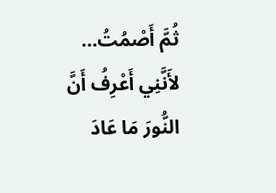ثُمَّ أَصْمُتُ… لأَنَّنِي أَعْرِفُ أَنَّ النُّورَ مَا عَادَ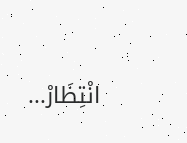انْتِظَارْ...